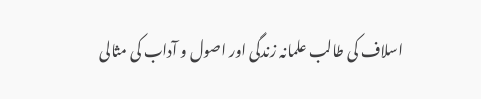اسلاف کی طالب علمانہ زندگی اور اصول و آداب کی مثالی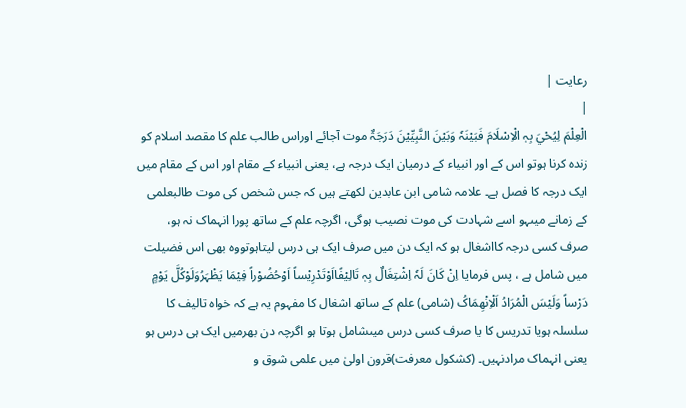رعایت |
|
الْعِلْمَ لِیُحْيَ بِہٖ الْاِسْلَامَ فَبَیْنَہٗ وَبَیْنَ النَّبِیِّیْنَ دَرَجَۃٌ موت آجائے اوراس طالب علم کا مقصد اسلام کو زندہ کرنا ہوتو اس کے اور انبیاء کے درمیان ایک درجہ ہے، یعنی انبیاء کے مقام اور اس کے مقام میں ایک درجہ کا فصل ہے۔ علامہ شامی ابن عابدین لکھتے ہیں کہ جس شخص کی موت طالبعلمی کے زمانے میںہو اسے شہادت کی موت نصیب ہوگی، اگرچہ علم کے ساتھ پورا انہماک نہ ہو، صرف کسی درجہ کااشغال ہو کہ ایک دن میں صرف ایک ہی درس لیتاہوتووہ بھی اس فضیلت میں شامل ہے ، پس فرمایا اِنْ کَانَ لَہٗ اِشْتِغَالٌ بِہٖ تَالِیْفًااَوْتَدْرِیْساً اَوْحُضُوْراً فِیْمَا یَظْہَرُوَلَوْکُلَّ یَوْمٍ دَرْساً وَلَیْسَ الْمُرَادُ اَلْاِنْھِمَاکُ (شامی) علم کے ساتھ اشغال کا مفہوم یہ ہے کہ خواہ تالیف کا سلسلہ ہویا تدریس کا یا صرف کسی درس میںشامل ہوتا ہو اگرچہ دن بھرمیں ایک ہی درس ہو یعنی انہماک مرادنہیں۔ (کشکول معرفت)قرون اولیٰ میں علمی شوق و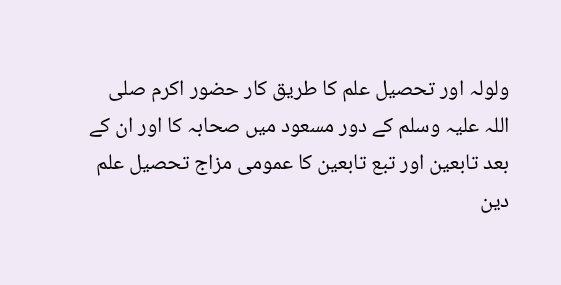ولولہ اور تحصیل علم کا طریق کار حضور اکرم صلی اللہ علیہ وسلم کے دور مسعود میں صحابہ کا اور ان کے بعد تابعین اور تبع تابعین کا عمومی مزاج تحصیل علم دین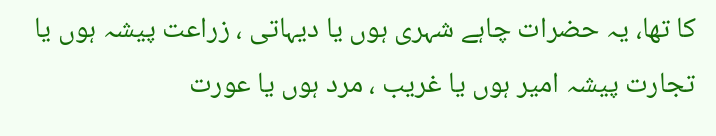کا تھا، یہ حضرات چاہے شہری ہوں یا دیہاتی ، زراعت پیشہ ہوں یا تجارت پیشہ امیر ہوں یا غریب ، مرد ہوں یا عورت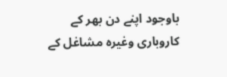باوجود اپنے دن بھر کے کاروباری وغیرہ مشاغل کے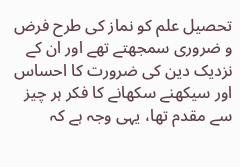تحصیل علم کو نماز کی طرح فرض و ضروری سمجھتے تھے اور ان کے نزدیک دین کی ضرورت کا احساس اور سیکھنے سکھانے کا فکر ہر چیز سے مقدم تھا، یہی وجہ ہے کہ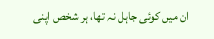ان میں کوئی جاہل نہ تھا، ہر شخص اپنی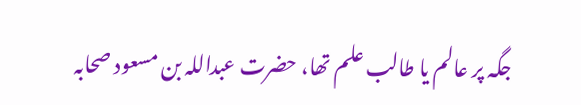جگہ پر عالم یا طالب علم تھا، حضرت عبداللہ بن مسعود صحابہ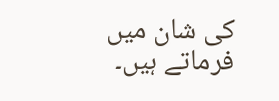کی شان میں فرماتے ہیں۔